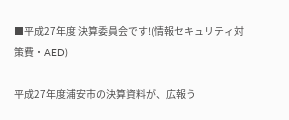■平成27年度 決算委員会です!(情報セキュリティ対策費・AED)

平成27年度浦安市の決算資料が、広報う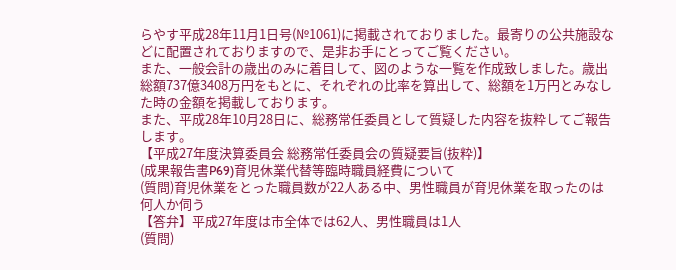らやす平成28年11月1日号(№1061)に掲載されておりました。最寄りの公共施設などに配置されておりますので、是非お手にとってご覧ください。
また、一般会計の歳出のみに着目して、図のような一覧を作成致しました。歳出総額737億3408万円をもとに、それぞれの比率を算出して、総額を1万円とみなした時の金額を掲載しております。
また、平成28年10月28日に、総務常任委員として質疑した内容を抜粋してご報告します。
【平成27年度決算委員会 総務常任委員会の質疑要旨(抜粋)】
(成果報告書P69)育児休業代替等臨時職員経費について
(質問)育児休業をとった職員数が22人ある中、男性職員が育児休業を取ったのは何人か伺う
【答弁】平成27年度は市全体では62人、男性職員は1人
(質問)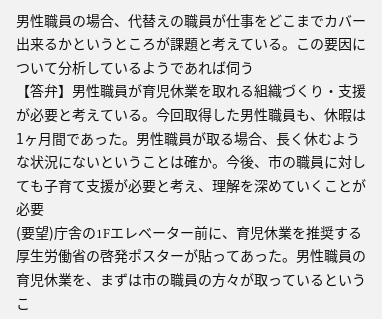男性職員の場合、代替えの職員が仕事をどこまでカバー出来るかというところが課題と考えている。この要因について分析しているようであれば伺う
【答弁】男性職員が育児休業を取れる組織づくり・支援が必要と考えている。今回取得した男性職員も、休暇は1ヶ月間であった。男性職員が取る場合、長く休むような状況にないということは確か。今後、市の職員に対しても子育て支援が必要と考え、理解を深めていくことが必要
(要望)庁舎の1Fエレベーター前に、育児休業を推奨する厚生労働省の啓発ポスターが貼ってあった。男性職員の育児休業を、まずは市の職員の方々が取っているというこ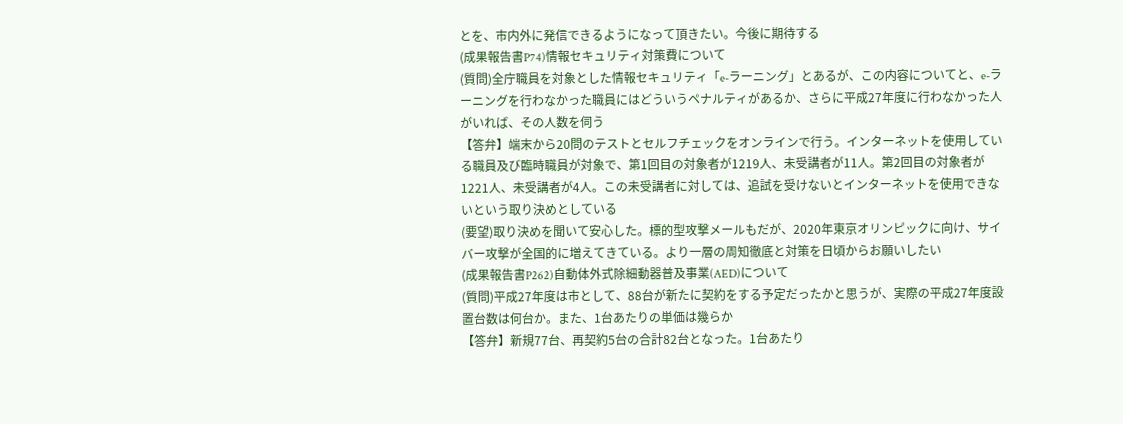とを、市内外に発信できるようになって頂きたい。今後に期待する
(成果報告書P74)情報セキュリティ対策費について
(質問)全庁職員を対象とした情報セキュリティ「e-ラーニング」とあるが、この内容についてと、e-ラーニングを行わなかった職員にはどういうペナルティがあるか、さらに平成27年度に行わなかった人がいれば、その人数を伺う
【答弁】端末から20問のテストとセルフチェックをオンラインで行う。インターネットを使用している職員及び臨時職員が対象で、第1回目の対象者が1219人、未受講者が11人。第2回目の対象者が1221人、未受講者が4人。この未受講者に対しては、追試を受けないとインターネットを使用できないという取り決めとしている
(要望)取り決めを聞いて安心した。標的型攻撃メールもだが、2020年東京オリンピックに向け、サイバー攻撃が全国的に増えてきている。より一層の周知徹底と対策を日頃からお願いしたい
(成果報告書P262)自動体外式除細動器普及事業(AED)について
(質問)平成27年度は市として、88台が新たに契約をする予定だったかと思うが、実際の平成27年度設置台数は何台か。また、1台あたりの単価は幾らか
【答弁】新規77台、再契約5台の合計82台となった。1台あたり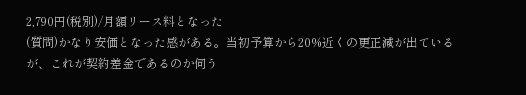2,790円(税別)/月額リース料となった
(質問)かなり安価となった感がある。当初予算から20%近くの更正減が出ているが、これが契約差金であるのか伺う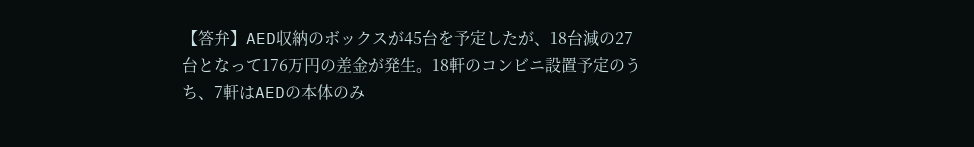【答弁】AED収納のボックスが45台を予定したが、18台減の27台となって176万円の差金が発生。18軒のコンビニ設置予定のうち、7軒はAEDの本体のみ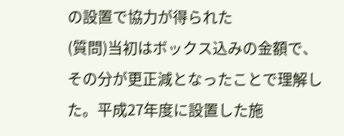の設置で協力が得られた
(質問)当初はボックス込みの金額で、その分が更正減となったことで理解した。平成27年度に設置した施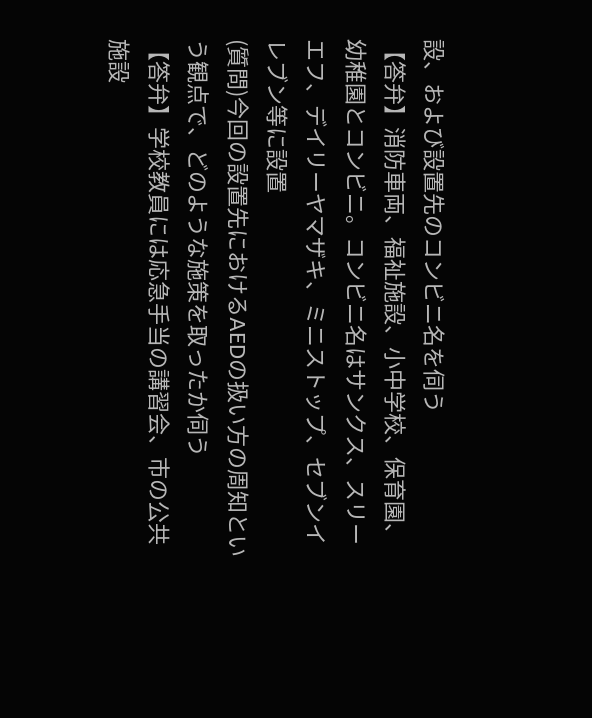設、および設置先のコンビニ名を伺う
【答弁】消防車両、福祉施設、小中学校、保育園、幼稚園とコンビニ。コンビニ名はサンクス、スリーエフ、デイリーヤマザキ、ミニストップ、セブンイレブン等に設置
(質問)今回の設置先におけるAEDの扱い方の周知という観点で、どのような施策を取ったか伺う
【答弁】学校教員には応急手当の講習会、市の公共施設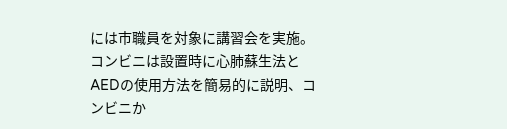には市職員を対象に講習会を実施。コンビニは設置時に心肺蘇生法とAEDの使用方法を簡易的に説明、コンビニか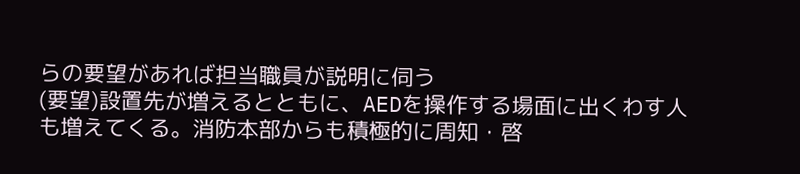らの要望があれば担当職員が説明に伺う
(要望)設置先が増えるとともに、AEDを操作する場面に出くわす人も増えてくる。消防本部からも積極的に周知・啓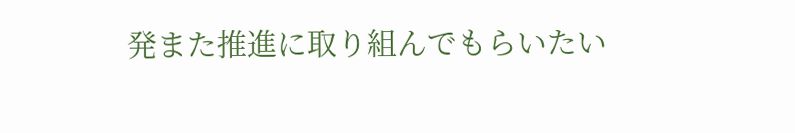発また推進に取り組んでもらいたい